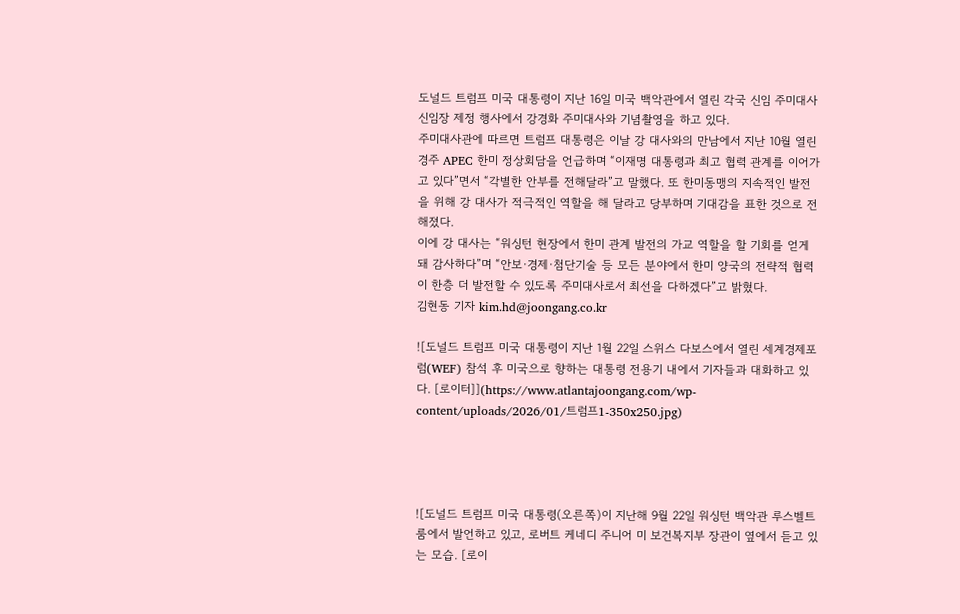도널드 트럼프 미국 대통령이 지난 16일 미국 백악관에서 열린 각국 신임 주미대사 신임장 제정 행사에서 강경화 주미대사와 기념촬영을 하고 있다.
주미대사관에 따르면 트럼프 대통령은 이날 강 대사와의 만남에서 지난 10월 열린 경주 APEC 한미 정상회담을 언급하며 “이재명 대통령과 최고 협력 관계를 이어가고 있다”면서 “각별한 안부를 전해달라”고 말했다. 또 한미동맹의 지속적인 발전을 위해 강 대사가 적극적인 역할을 해 달라고 당부하며 기대감을 표한 것으로 전해졌다.
이에 강 대사는 “워싱턴 현장에서 한미 관계 발전의 가교 역할을 할 기회를 얻게 돼 감사하다”며 “안보·경제·첨단기술 등 모든 분야에서 한미 양국의 전략적 협력이 한층 더 발전할 수 있도록 주미대사로서 최선을 다하겠다”고 밝혔다.
김현동 기자 kim.hd@joongang.co.kr

![도널드 트럼프 미국 대통령이 지난 1월 22일 스위스 다보스에서 열린 세계경제포럼(WEF) 참석 후 미국으로 향하는 대통령 전용기 내에서 기자들과 대화하고 있다. [로이터]](https://www.atlantajoongang.com/wp-content/uploads/2026/01/트럼프1-350x250.jpg)




![도널드 트럼프 미국 대통령(오른쪽)이 지난해 9월 22일 워싱턴 백악관 루스벨트룸에서 발언하고 있고, 로버트 케네디 주니어 미 보건복지부 장관이 옆에서 듣고 있는 모습. [로이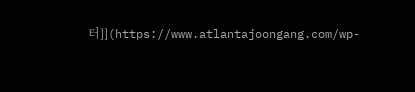터]](https://www.atlantajoongang.com/wp-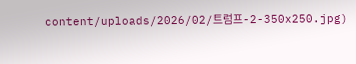content/uploads/2026/02/트럼프-2-350x250.jpg)